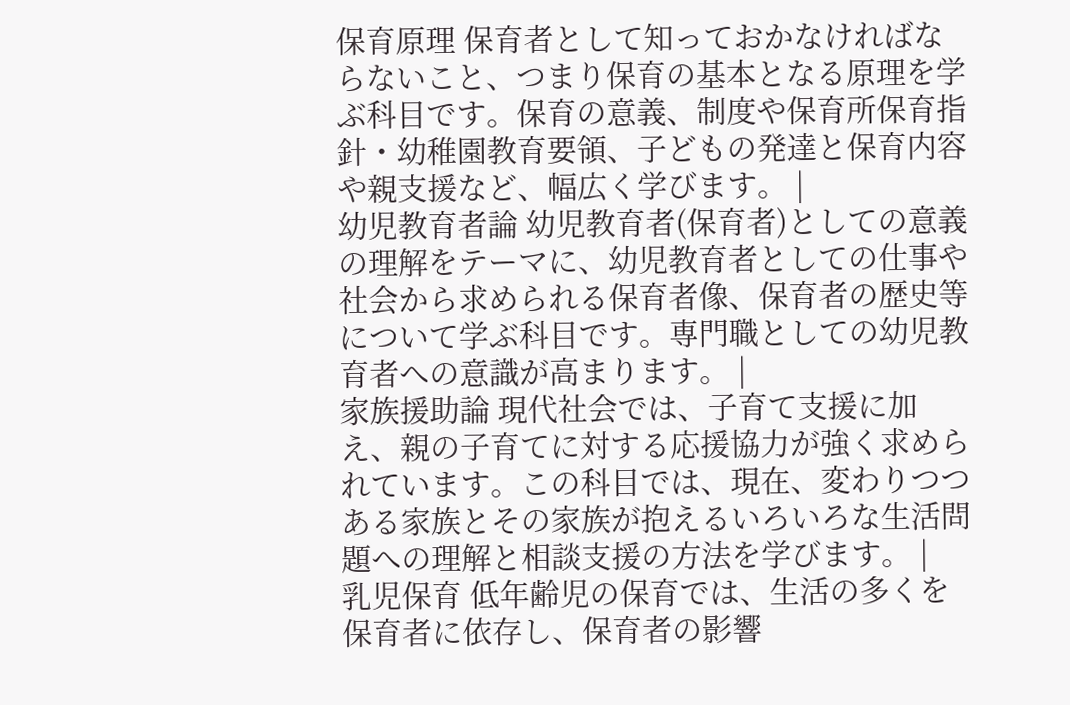保育原理 保育者として知っておかなければならないこと、つまり保育の基本となる原理を学ぶ科目です。保育の意義、制度や保育所保育指針・幼稚園教育要領、子どもの発達と保育内容や親支援など、幅広く学びます。 |
幼児教育者論 幼児教育者(保育者)としての意義の理解をテーマに、幼児教育者としての仕事や社会から求められる保育者像、保育者の歴史等について学ぶ科目です。専門職としての幼児教育者への意識が高まります。 |
家族援助論 現代社会では、子育て支援に加え、親の子育てに対する応援協力が強く求められています。この科目では、現在、変わりつつある家族とその家族が抱えるいろいろな生活問題への理解と相談支援の方法を学びます。 |
乳児保育 低年齢児の保育では、生活の多くを保育者に依存し、保育者の影響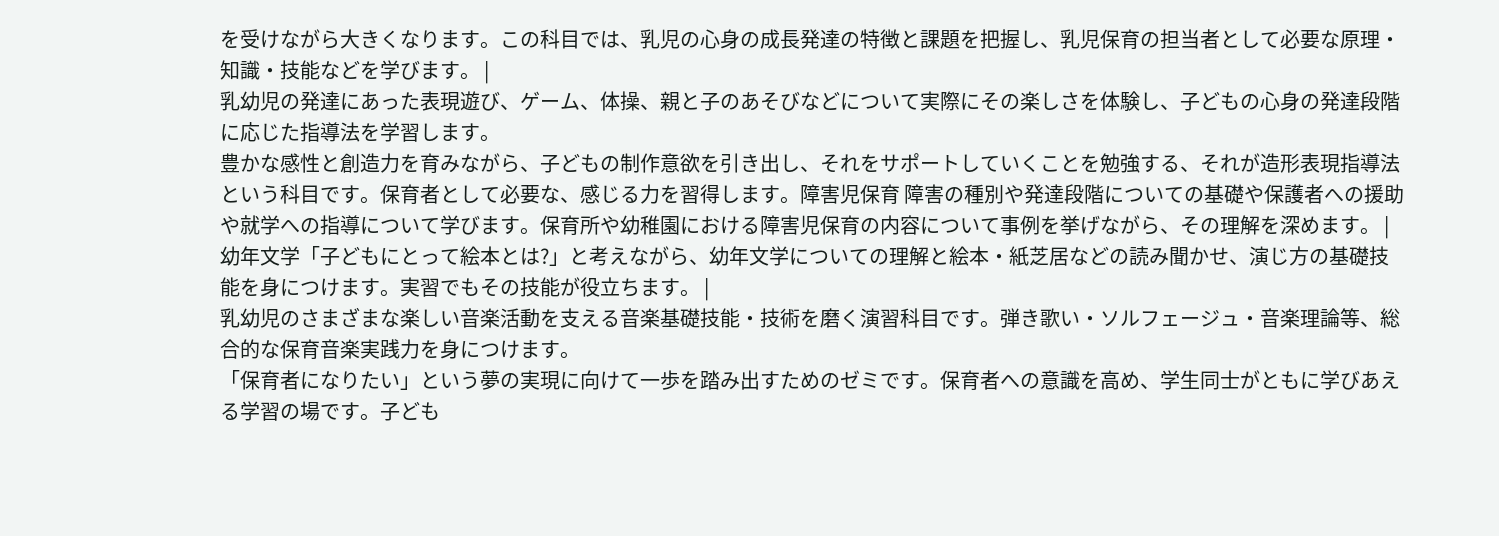を受けながら大きくなります。この科目では、乳児の心身の成長発達の特徴と課題を把握し、乳児保育の担当者として必要な原理・知識・技能などを学びます。 |
乳幼児の発達にあった表現遊び、ゲーム、体操、親と子のあそびなどについて実際にその楽しさを体験し、子どもの心身の発達段階に応じた指導法を学習します。
豊かな感性と創造力を育みながら、子どもの制作意欲を引き出し、それをサポートしていくことを勉強する、それが造形表現指導法という科目です。保育者として必要な、感じる力を習得します。障害児保育 障害の種別や発達段階についての基礎や保護者への援助や就学への指導について学びます。保育所や幼稚園における障害児保育の内容について事例を挙げながら、その理解を深めます。 |
幼年文学「子どもにとって絵本とは?」と考えながら、幼年文学についての理解と絵本・紙芝居などの読み聞かせ、演じ方の基礎技能を身につけます。実習でもその技能が役立ちます。 |
乳幼児のさまざまな楽しい音楽活動を支える音楽基礎技能・技術を磨く演習科目です。弾き歌い・ソルフェージュ・音楽理論等、総合的な保育音楽実践力を身につけます。
「保育者になりたい」という夢の実現に向けて一歩を踏み出すためのゼミです。保育者への意識を高め、学生同士がともに学びあえる学習の場です。子ども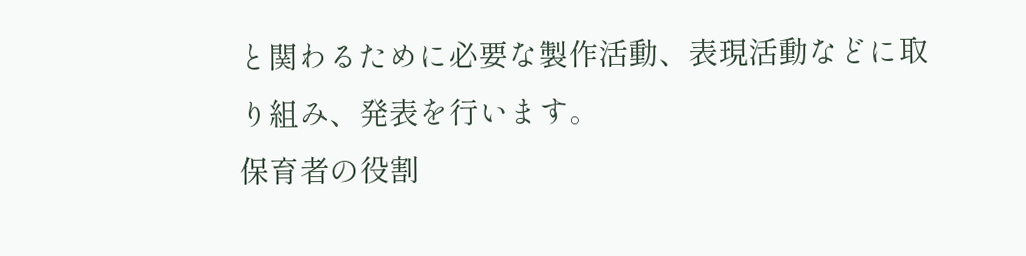と関わるために必要な製作活動、表現活動などに取り組み、発表を行います。
保育者の役割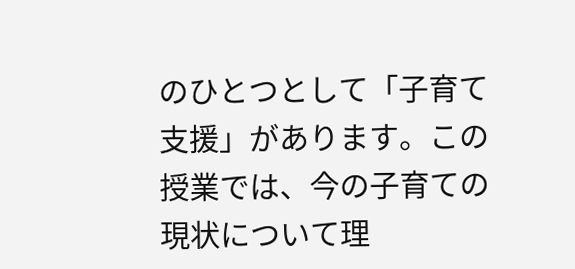のひとつとして「子育て支援」があります。この授業では、今の子育ての現状について理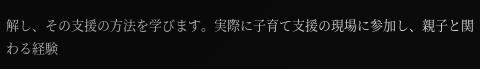解し、その支援の方法を学びます。実際に子育て支援の現場に参加し、親子と関わる経験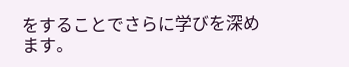をすることでさらに学びを深めます。